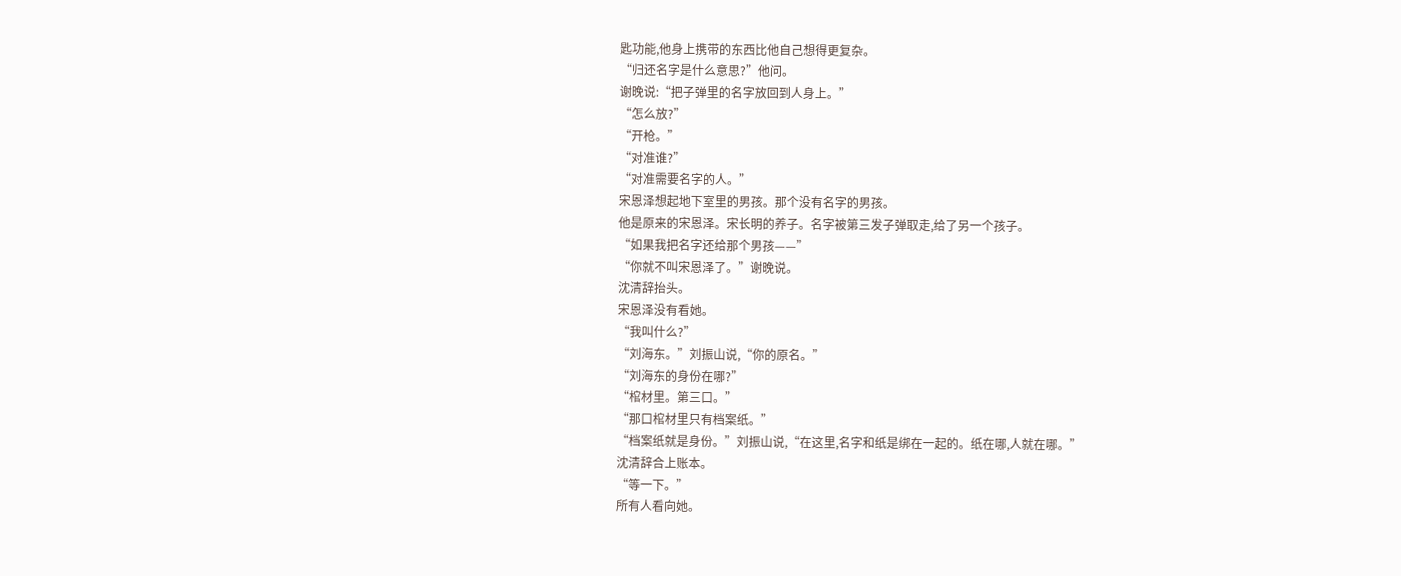匙功能,他身上携带的东西比他自己想得更复杂。
“归还名字是什么意思?”他问。
谢晚说:“把子弹里的名字放回到人身上。”
“怎么放?”
“开枪。”
“对准谁?”
“对准需要名字的人。”
宋恩泽想起地下室里的男孩。那个没有名字的男孩。
他是原来的宋恩泽。宋长明的养子。名字被第三发子弹取走,给了另一个孩子。
“如果我把名字还给那个男孩——”
“你就不叫宋恩泽了。”谢晚说。
沈清辞抬头。
宋恩泽没有看她。
“我叫什么?”
“刘海东。”刘振山说,“你的原名。”
“刘海东的身份在哪?”
“棺材里。第三口。”
“那口棺材里只有档案纸。”
“档案纸就是身份。”刘振山说,“在这里,名字和纸是绑在一起的。纸在哪,人就在哪。”
沈清辞合上账本。
“等一下。”
所有人看向她。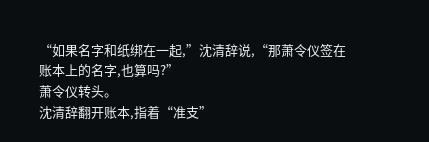“如果名字和纸绑在一起,”沈清辞说,“那萧令仪签在账本上的名字,也算吗?”
萧令仪转头。
沈清辞翻开账本,指着“准支”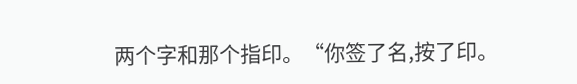两个字和那个指印。“你签了名,按了印。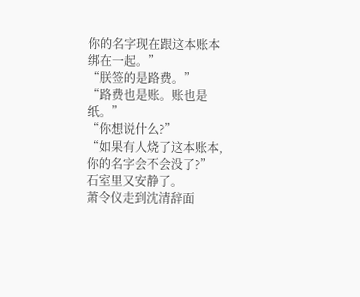你的名字现在跟这本账本绑在一起。”
“朕签的是路费。”
“路费也是账。账也是纸。”
“你想说什么?”
“如果有人烧了这本账本,你的名字会不会没了?”
石室里又安静了。
萧令仪走到沈清辞面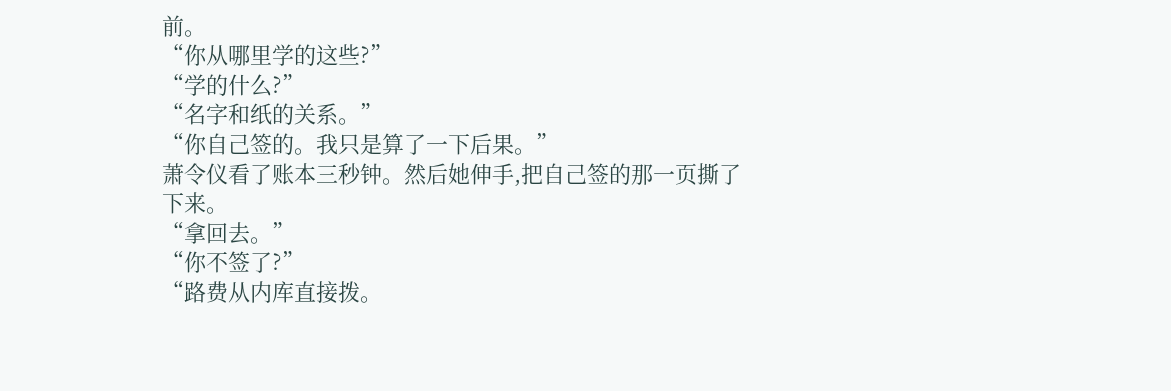前。
“你从哪里学的这些?”
“学的什么?”
“名字和纸的关系。”
“你自己签的。我只是算了一下后果。”
萧令仪看了账本三秒钟。然后她伸手,把自己签的那一页撕了下来。
“拿回去。”
“你不签了?”
“路费从内库直接拨。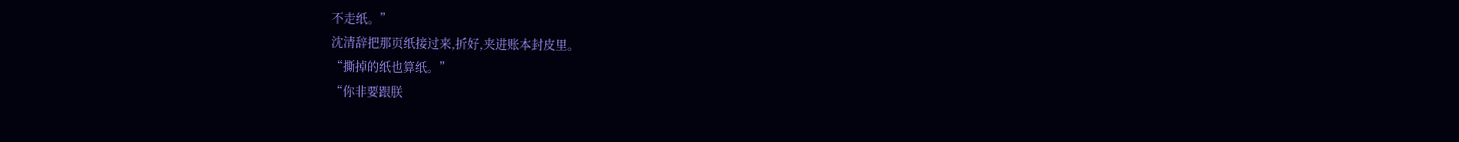不走纸。”
沈清辞把那页纸接过来,折好,夹进账本封皮里。
“撕掉的纸也算纸。”
“你非要跟朕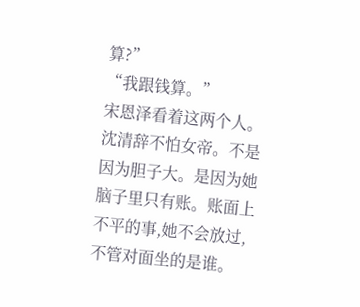算?”
“我跟钱算。”
宋恩泽看着这两个人。沈清辞不怕女帝。不是因为胆子大。是因为她脑子里只有账。账面上不平的事,她不会放过,不管对面坐的是谁。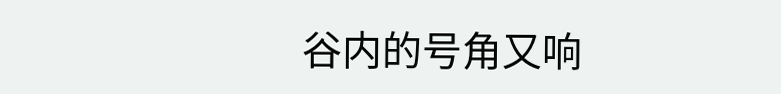谷内的号角又响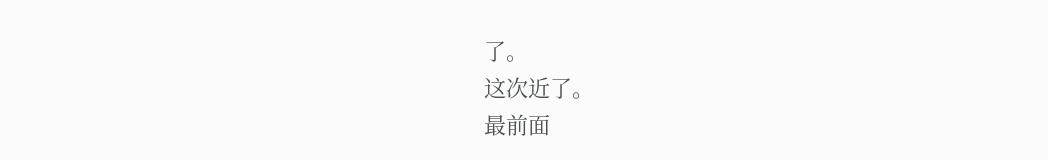了。
这次近了。
最前面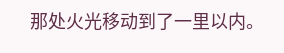那处火光移动到了一里以内。